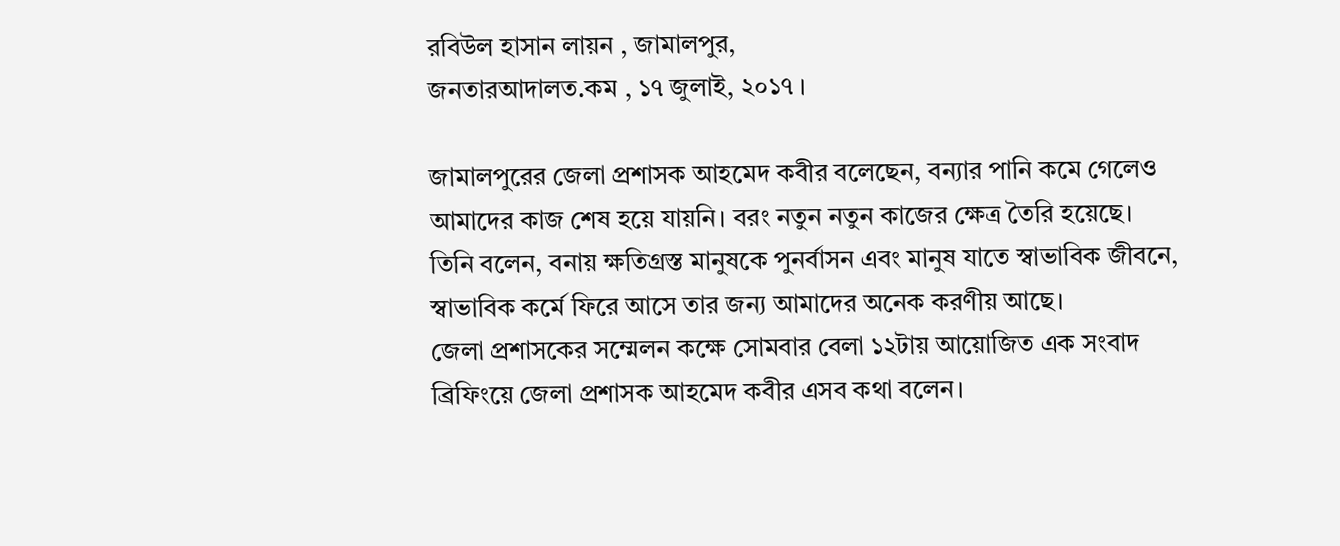রবিউল হাসান লায়ন , জামালপুর,
জনতারআদালত.কম , ১৭ জুলাই, ২০১৭ ।

জামালপুরের জেলা প্রশাসক আহমেদ কবীর বলেছেন, বন্যার পানি কমে গেলেও আমাদের কাজ শেষ হয়ে যায়নি। বরং নতুন নতুন কাজের ক্ষেত্র তৈরি হয়েছে।
তিনি বলেন, বনায় ক্ষতিগ্রস্ত মানুষকে পুনর্বাসন এবং মানুষ যাতে স্বাভাবিক জীবনে, স্বাভাবিক কর্মে ফিরে আসে তার জন্য আমাদের অনেক করণীয় আছে।
জেলা প্রশাসকের সম্মেলন কক্ষে সোমবার বেলা ১২টায় আয়োজিত এক সংবাদ ব্রিফিংয়ে জেলা প্রশাসক আহমেদ কবীর এসব কথা বলেন।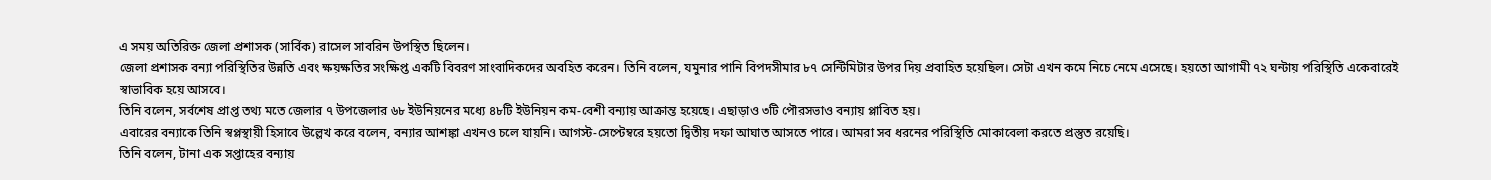এ সময় অতিরিক্ত জেলা প্রশাসক (সার্বিক) রাসেল সাবরিন উপস্থিত ছিলেন।
জেলা প্রশাসক বন্যা পরিস্থিতির উন্নতি এবং ক্ষয়ক্ষতির সংক্ষিপ্ত একটি বিবরণ সাংবাদিকদের অবহিত করেন। তিনি বলেন, যমুনার পানি বিপদসীমার ৮৭ সেন্টিমিটার উপর দিয় প্রবাহিত হয়েছিল। সেটা এখন কমে নিচে নেমে এসেছে। হয়তো আগামী ৭২ ঘন্টায় পরিস্থিতি একেবারেই স্বাভাবিক হয়ে আসবে।
তিনি বলেন, সর্বশেষ প্রাপ্ত তথ্য মতে জেলার ৭ উপজেলার ৬৮ ইউনিয়নের মধ্যে ৪৮টি ইউনিয়ন কম-বেশী বন্যায় আক্রান্ত হয়েছে। এছাড়াও ৩টি পৌরসভাও বন্যায় প্লাবিত হয়।
এবারের বন্যাকে তিনি স্বপ্লস্থায়ী হিসাবে উল্লেখ করে বলেন, বন্যার আশঙ্কা এখনও চলে যায়নি। আগস্ট-সেপ্টেম্বরে হয়তো দ্বিতীয় দফা আঘাত আসতে পারে। আমরা সব ধরনের পরিস্থিতি মোকাবেলা করতে প্রস্তুত রয়েছি।
তিনি বলেন, টানা এক সপ্তাহের বন্যায়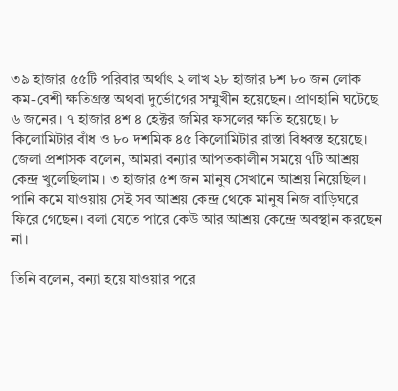৩৯ হাজার ৫৫টি পরিবার অর্থাৎ ২ লাখ ২৮ হাজার ৮শ ৮০ জন লোক কম-বেশী ক্ষতিগ্রস্ত অথবা দুর্ভোগের সম্মুখীন হয়েছেন। প্রাণহানি ঘটেছে ৬ জনের। ৭ হাজার ৪শ ৪ হেক্টর জমির ফসলের ক্ষতি হয়েছে। ৮ কিলোমিটার বাঁধ ও ৮০ দশমিক ৪৫ কিলোমিটার রাস্তা বিধ্বস্ত হয়েছে।
জেলা প্রশাসক বলেন, আমরা বন্যার আপতকালীন সময়ে ৭টি আশ্রয় কেন্দ্র খুলেছিলাম। ৩ হাজার ৫শ জন মানুষ সেখানে আশ্রয় নিয়েছিল। পানি কমে যাওয়ায় সেই সব আশ্রয় কেন্দ্র থেকে মানুষ নিজ বাড়িঘরে ফিরে গেছেন। বলা যেতে পারে কেউ আর আশ্রয় কেন্দ্রে অবস্থান করছেন না।

তিনি বলেন, বন্যা হয়ে যাওয়ার পরে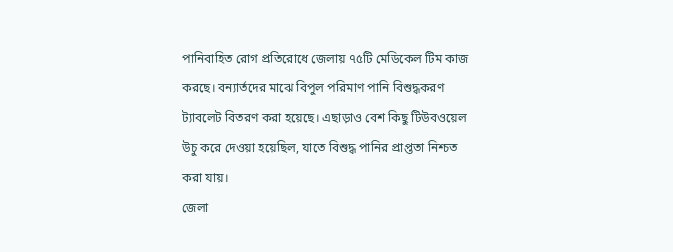পানিবাহিত রোগ প্রতিরোধে জেলায় ৭৫টি মেডিকেল টিম কাজ করছে। বন্যার্তদের মাঝে বিপুল পরিমাণ পানি বিশুদ্ধকরণ ট্যাবলেট বিতরণ করা হয়েছে। এছাড়াও বেশ কিছু টিউবওয়েল উচু করে দেওয়া হয়েছিল, যাতে বিশুদ্ধ পানির প্রাপ্ততা নিশ্চত করা যায়।
জেলা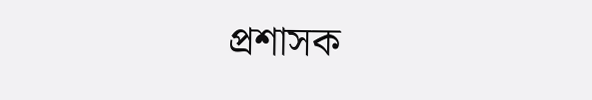প্রশাসক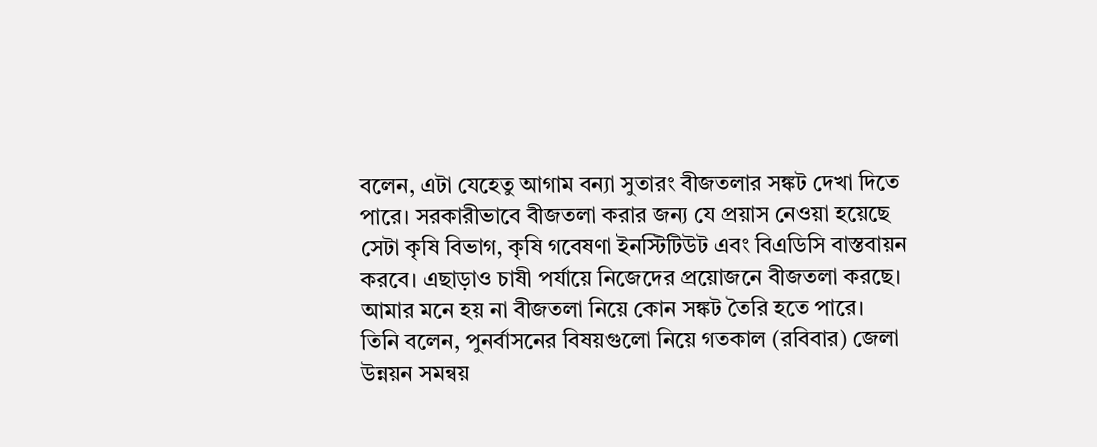বলেন, এটা যেহেতু আগাম বন্যা সুতারং বীজতলার সঙ্কট দেখা দিতে পারে। সরকারীভাবে বীজতলা করার জন্য যে প্রয়াস নেওয়া হয়েছে সেটা কৃষি বিভাগ, কৃষি গবেষণা ইনস্টিটিউট এবং বিএডিসি বাস্তবায়ন করবে। এছাড়াও চাষী পর্যায়ে নিজেদের প্রয়োজনে বীজতলা করছে। আমার মনে হয় না বীজতলা নিয়ে কোন সঙ্কট তৈরি হতে পারে।
তিনি বলেন, পুনর্বাসনের বিষয়গুলো নিয়ে গতকাল (রবিবার) জেলা উন্নয়ন সমন্বয়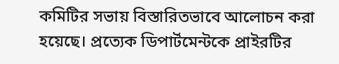কমিটির সভায় বিস্তারিতভাবে আলোচন করা হয়েছে। প্রত্যেক ডিপার্টমেন্টকে প্রাইরটির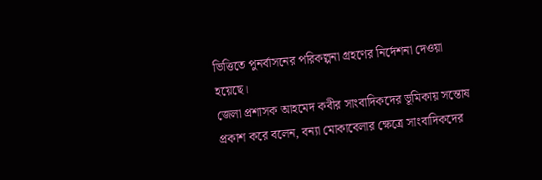ভিত্তিতে পুনর্বাসনের পরিকল্পনা গ্রহণের নির্দেশনা দেওয়া হয়েছে।
জেলা প্রশাসক আহমেদ কবীর সাংবাদিকদের ভূমিকায় সন্তোষ প্রকাশ করে বলেন, বন্যা মোকাবেলার ক্ষেত্রে সাংবাদিকদের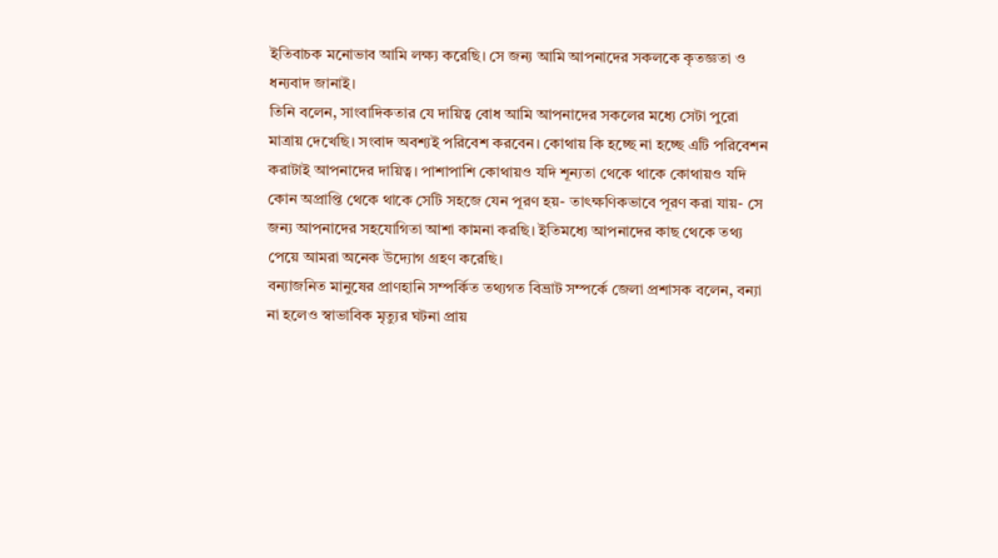ইতিবাচক মনোভাব আমি লক্ষ্য করেছি। সে জন্য আমি আপনাদের সকলকে কৃতজ্ঞতা ও ধন্যবাদ জানাই।
তিনি বলেন, সাংবাদিকতার যে দায়িত্ব বোধ আমি আপনাদের সকলের মধ্যে সেটা পুরো মাত্রায় দেখেছি। সংবাদ অবশ্যই পরিবেশ করবেন। কোথায় কি হচ্ছে না হচ্ছে এটি পরিবেশন করাটাই আপনাদের দায়িত্ব। পাশাপাশি কোথায়ও যদি শূন্যতা থেকে থাকে কোথায়ও যদি কোন অপ্রাপ্তি থেকে থাকে সেটি সহজে যেন পূরণ হয়- তাৎক্ষণিকভাবে পূরণ করা যায়- সে জন্য আপনাদের সহযোগিতা আশা কামনা করছি। ইতিমধ্যে আপনাদের কাছ থেকে তথ্য পেয়ে আমরা অনেক উদ্যোগ গ্রহণ করেছি।
বন্যাজনিত মানুষের প্রাণহানি সম্পর্কিত তথ্যগত বিভ্রাট সম্পর্কে জেলা প্রশাসক বলেন, বন্যা না হলেও স্বাভাবিক মৃত্যুর ঘটনা প্রায়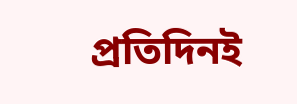প্রতিদিনই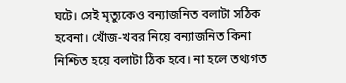ঘটে। সেই মৃত্যুকেও বন্যাজনিত বলাটা সঠিক হবেনা। খোঁজ-খবর নিয়ে বন্যাজনিত কিনা নিশ্চিত হয়ে বলাটা ঠিক হবে। না হলে তথ্যগত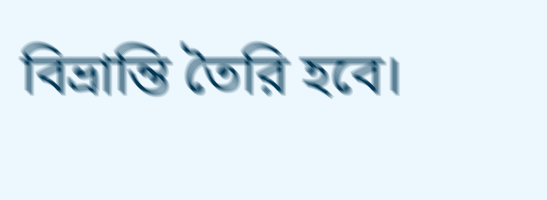বিভ্রান্তি তৈরি হবে।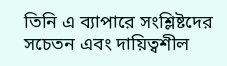তিনি এ ব্যাপারে সংশ্লিষ্টদের সচেতন এবং দায়িত্বশীল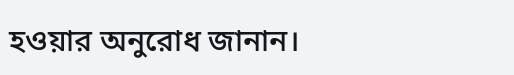হওয়ার অনুরোধ জানান।